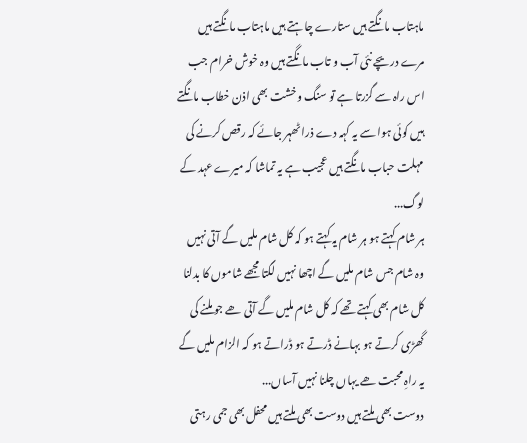ماہتاب مانگتے ہیں ستارے چاہتے ہیں ماہتاب مانگتے ہیں مرے دریچے نئی آب و تاب مانگتے ہیں وہ خوش خرام جب اس راہ سے گزرتا ہے تو سنگ و خشت بھی اذن خطاب مانگتے ہیں کوئی ہوا سے یہ کہہ دے ذرا ٹھہر جائے کہ رقص کرنے کی مہلت حباب مانگتے ہیں عجیب ہے یہ تماشا کہ میرے عہد کے لوگ...
ہر شام کہتے ہو ہر شام یہ کہتے ہو کہ کل شام ملیں گے آتی نہیں وہ شام جس شام ملیں گے اچھا نہیں لگتا مجھے شاموں کا بدلنا کل شام بھی کہتے تھے کہ کل شام ملیں گے آتی ھے جو ملنے کی گھڑی کرتے ہو بہانے ڈرتے ہو ڈراتے ہو کہ الزام ملیں گے یہ راہِ محبت ھے یہاں چلنا نہیں آساں...
دوست بھی ملتے ہیں دوست بھی ملتے ہیں محفل بھی جمی رہتی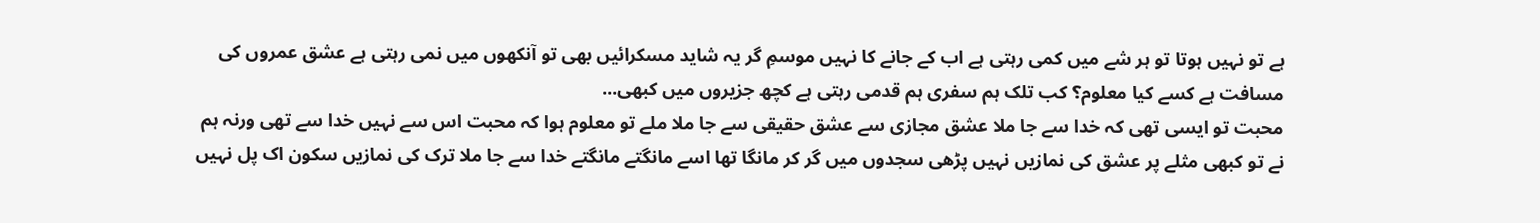ہے تو نہیں ہوتا تو ہر شے میں کمی رہتی ہے اب کے جانے کا نہیں موسمِ گر یہ شاید مسکرائیں بھی تو آنکھوں میں نمی رہتی ہے عشق عمروں کی مسافت ہے کسے کیا معلوم؟ کب تلک ہم سفری ہم قدمی رہتی ہے کچھ جزیروں میں کبھی...
محبت تو ایسی تھی کہ خدا سے جا ملا عشق مجازی سے عشق حقیقی سے جا ملا ملے تو معلوم ہوا کہ محبت اس سے نہیں خدا سے تھی ورنہ ہم نے تو کبھی مثلے پر عشق کی نمازیں نہیں پڑھی سجدوں میں گر کر مانگا تھا اسے مانگتے مانگتے خدا سے جا ملا ترک کی نمازیں سکون اک پل نہیں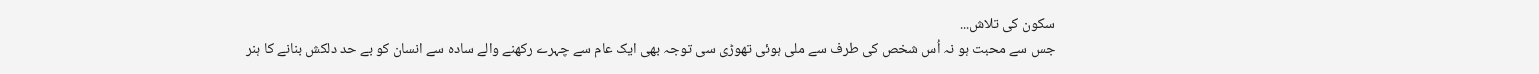سکون کی تلاش...
جس سے محبت ہو نہ اُس شخص کی طرف سے ملی ہوئی تھوڑی سی توجہ بھی ایک عام سے چہرے رکھنے والے سادہ سے انسان کو بے حد دلکش بنانے کا ہنر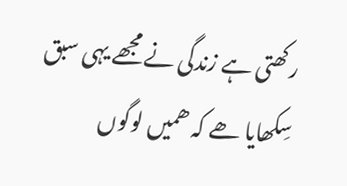رکھتی ہے زندگی نے مجھے یہی سبق سِکھایا ھے کہ ھمیں لوگوں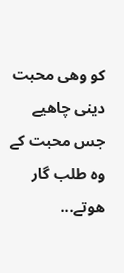کو وھی محبت دینی چاھیے جس محبت کے وہ طلب گار ھوتے...